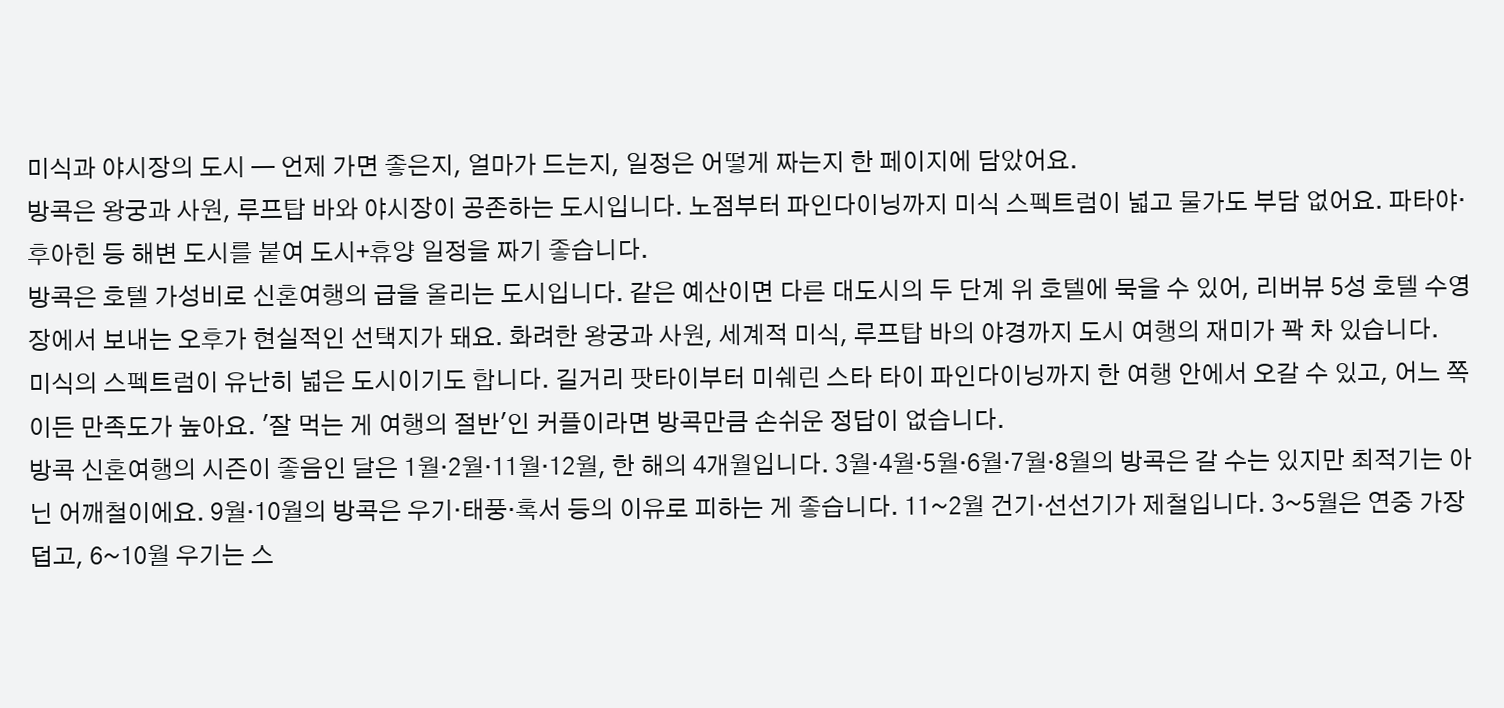미식과 야시장의 도시 — 언제 가면 좋은지, 얼마가 드는지, 일정은 어떻게 짜는지 한 페이지에 담았어요.
방콕은 왕궁과 사원, 루프탑 바와 야시장이 공존하는 도시입니다. 노점부터 파인다이닝까지 미식 스펙트럼이 넓고 물가도 부담 없어요. 파타야·후아힌 등 해변 도시를 붙여 도시+휴양 일정을 짜기 좋습니다.
방콕은 호텔 가성비로 신혼여행의 급을 올리는 도시입니다. 같은 예산이면 다른 대도시의 두 단계 위 호텔에 묵을 수 있어, 리버뷰 5성 호텔 수영장에서 보내는 오후가 현실적인 선택지가 돼요. 화려한 왕궁과 사원, 세계적 미식, 루프탑 바의 야경까지 도시 여행의 재미가 꽉 차 있습니다.
미식의 스펙트럼이 유난히 넓은 도시이기도 합니다. 길거리 팟타이부터 미쉐린 스타 타이 파인다이닝까지 한 여행 안에서 오갈 수 있고, 어느 쪽이든 만족도가 높아요. '잘 먹는 게 여행의 절반'인 커플이라면 방콕만큼 손쉬운 정답이 없습니다.
방콕 신혼여행의 시즌이 좋음인 달은 1월·2월·11월·12월, 한 해의 4개월입니다. 3월·4월·5월·6월·7월·8월의 방콕은 갈 수는 있지만 최적기는 아닌 어깨철이에요. 9월·10월의 방콕은 우기·태풍·혹서 등의 이유로 피하는 게 좋습니다. 11~2월 건기·선선기가 제철입니다. 3~5월은 연중 가장 덥고, 6~10월 우기는 스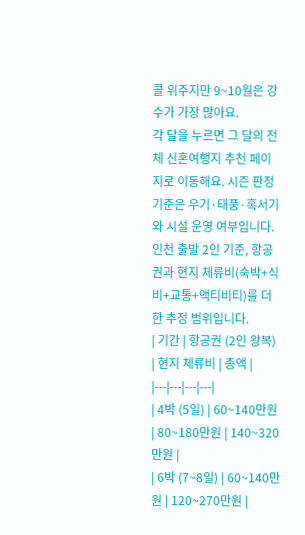콜 위주지만 9~10월은 강수가 가장 많아요.
각 달을 누르면 그 달의 전체 신혼여행지 추천 페이지로 이동해요. 시즌 판정 기준은 우기·태풍·혹서기와 시설 운영 여부입니다.
인천 출발 2인 기준, 항공권과 현지 체류비(숙박+식비+교통+액티비티)를 더한 추정 범위입니다.
| 기간 | 항공권 (2인 왕복) | 현지 체류비 | 총액 |
|---|---|---|---|
| 4박 (5일) | 60~140만원 | 80~180만원 | 140~320만원 |
| 6박 (7~8일) | 60~140만원 | 120~270만원 |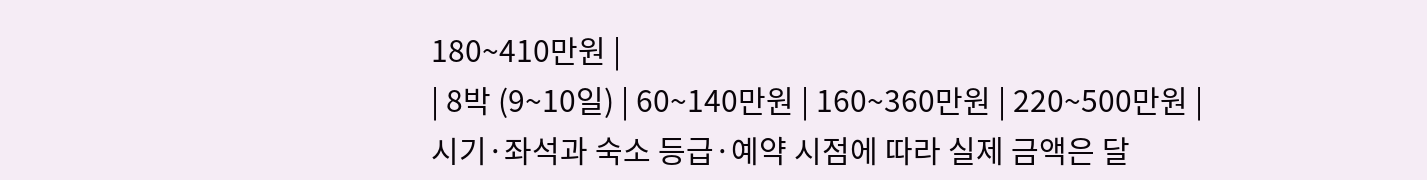180~410만원 |
| 8박 (9~10일) | 60~140만원 | 160~360만원 | 220~500만원 |
시기·좌석과 숙소 등급·예약 시점에 따라 실제 금액은 달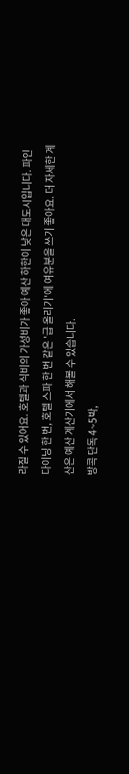라질 수 있어요. 호텔과 식비의 가성비가 좋아 예산 하한이 낮은 대도시입니다. 파인다이닝 한 번, 호텔 스파 한 번 같은 '급 올리기'에 여유분을 쓰기 좋아요. 더 자세한 계산은 예산 계산기에서 해볼 수 있습니다.
방콕 단독 4~5박,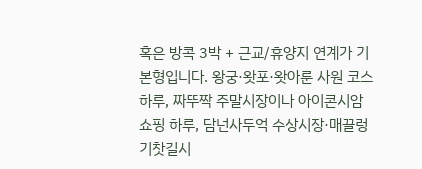혹은 방콕 3박 + 근교/휴양지 연계가 기본형입니다. 왕궁·왓포·왓아룬 사원 코스 하루, 짜뚜짝 주말시장이나 아이콘시암 쇼핑 하루, 담넌사두억 수상시장·매끌렁 기찻길시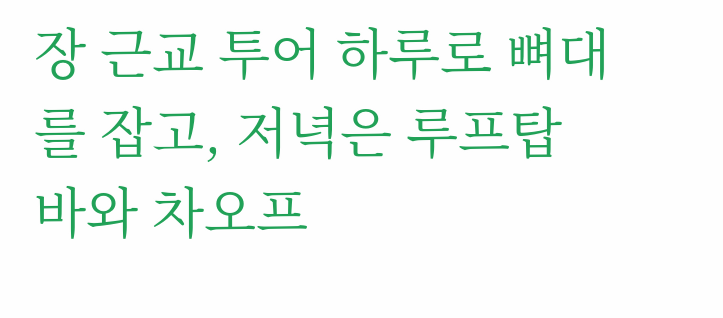장 근교 투어 하루로 뼈대를 잡고, 저녁은 루프탑 바와 차오프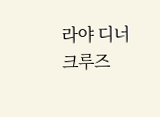라야 디너 크루즈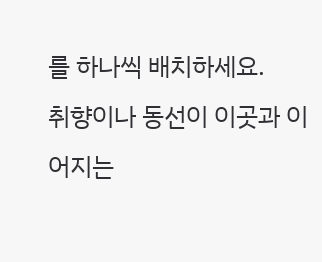를 하나씩 배치하세요.
취향이나 동선이 이곳과 이어지는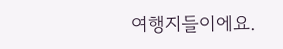여행지들이에요.